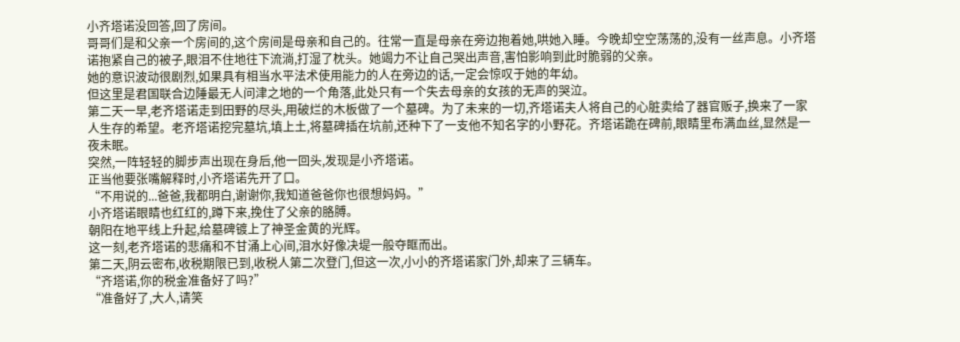小齐塔诺没回答,回了房间。
哥哥们是和父亲一个房间的,这个房间是母亲和自己的。往常一直是母亲在旁边抱着她,哄她入睡。今晚却空空荡荡的,没有一丝声息。小齐塔诺抱紧自己的被子,眼泪不住地往下流淌,打湿了枕头。她竭力不让自己哭出声音,害怕影响到此时脆弱的父亲。
她的意识波动很剧烈,如果具有相当水平法术使用能力的人在旁边的话,一定会惊叹于她的年幼。
但这里是君国联合边陲最无人问津之地的一个角落,此处只有一个失去母亲的女孩的无声的哭泣。
第二天一早,老齐塔诺走到田野的尽头,用破烂的木板做了一个墓碑。为了未来的一切,齐塔诺夫人将自己的心脏卖给了器官贩子,换来了一家人生存的希望。老齐塔诺挖完墓坑,填上土,将墓碑插在坑前,还种下了一支他不知名字的小野花。齐塔诺跪在碑前,眼睛里布满血丝,显然是一夜未眠。
突然,一阵轻轻的脚步声出现在身后,他一回头,发现是小齐塔诺。
正当他要张嘴解释时,小齐塔诺先开了口。
“不用说的...爸爸,我都明白,谢谢你,我知道爸爸你也很想妈妈。”
小齐塔诺眼睛也红红的,蹲下来,挽住了父亲的胳膊。
朝阳在地平线上升起,给墓碑镀上了神圣金黄的光辉。
这一刻,老齐塔诺的悲痛和不甘涌上心间,泪水好像决堤一般夺眶而出。
第二天,阴云密布,收税期限已到,收税人第二次登门,但这一次,小小的齐塔诺家门外,却来了三辆车。
“齐塔诺,你的税金准备好了吗?”
“准备好了,大人,请笑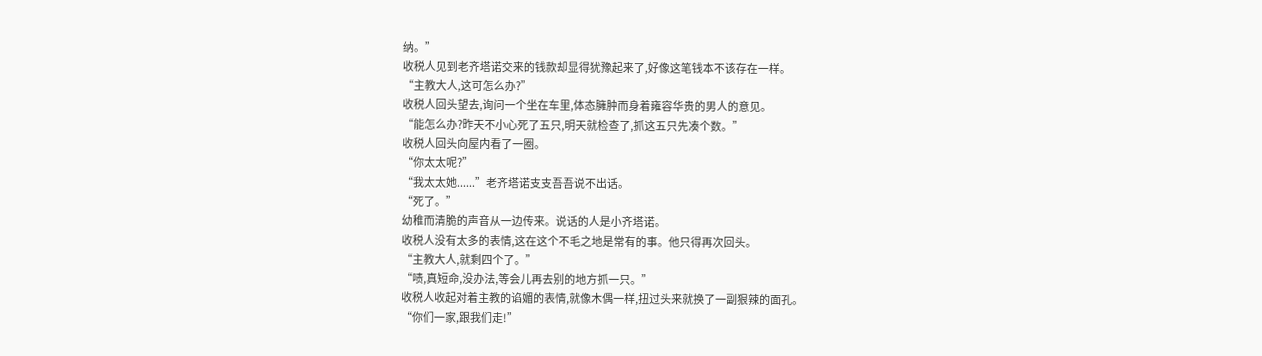纳。”
收税人见到老齐塔诺交来的钱款却显得犹豫起来了,好像这笔钱本不该存在一样。
“主教大人,这可怎么办?”
收税人回头望去,询问一个坐在车里,体态臃肿而身着雍容华贵的男人的意见。
“能怎么办?昨天不小心死了五只,明天就检查了,抓这五只先凑个数。”
收税人回头向屋内看了一圈。
“你太太呢?”
“我太太她......”老齐塔诺支支吾吾说不出话。
“死了。”
幼稚而清脆的声音从一边传来。说话的人是小齐塔诺。
收税人没有太多的表情,这在这个不毛之地是常有的事。他只得再次回头。
“主教大人,就剩四个了。”
“啧,真短命,没办法,等会儿再去别的地方抓一只。”
收税人收起对着主教的谄媚的表情,就像木偶一样,扭过头来就换了一副狠辣的面孔。
“你们一家,跟我们走!”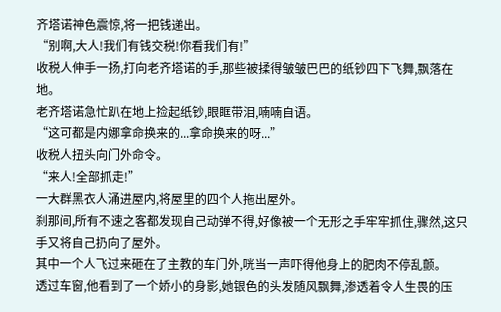齐塔诺神色震惊,将一把钱递出。
“别啊,大人!我们有钱交税!你看我们有!”
收税人伸手一扬,打向老齐塔诺的手,那些被揉得皱皱巴巴的纸钞四下飞舞,飘落在地。
老齐塔诺急忙趴在地上捡起纸钞,眼眶带泪,喃喃自语。
“这可都是内娜拿命换来的...拿命换来的呀...”
收税人扭头向门外命令。
“来人!全部抓走!”
一大群黑衣人涌进屋内,将屋里的四个人拖出屋外。
刹那间,所有不速之客都发现自己动弹不得,好像被一个无形之手牢牢抓住,骤然,这只手又将自己扔向了屋外。
其中一个人飞过来砸在了主教的车门外,咣当一声吓得他身上的肥肉不停乱颤。
透过车窗,他看到了一个娇小的身影,她银色的头发随风飘舞,渗透着令人生畏的压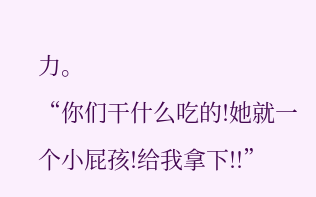力。
“你们干什么吃的!她就一个小屁孩!给我拿下!!”